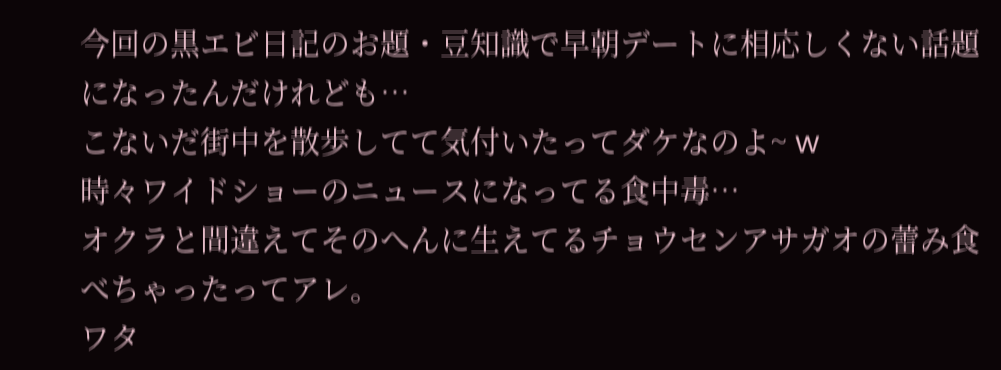今回の黒エビ日記のお題・豆知識で早朝デートに相応しくない話題になったんだけれども…
こないだ街中を散歩してて気付いたってダケなのよ~ w
時々ワイドショーのニュースになってる食中毒…
オクラと間違えてそのへんに生えてるチョウセンアサガオの蕾み食べちゃったってアレ。
ワタ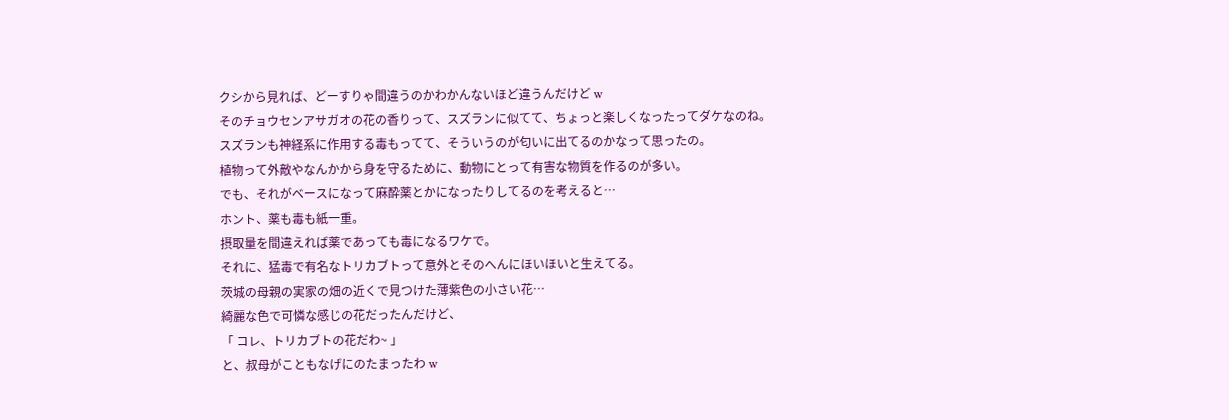クシから見れば、どーすりゃ間違うのかわかんないほど違うんだけど w
そのチョウセンアサガオの花の香りって、スズランに似てて、ちょっと楽しくなったってダケなのね。
スズランも神経系に作用する毒もってて、そういうのが匂いに出てるのかなって思ったの。
植物って外敵やなんかから身を守るために、動物にとって有害な物質を作るのが多い。
でも、それがベースになって麻酔薬とかになったりしてるのを考えると…
ホント、薬も毒も紙一重。
摂取量を間違えれば薬であっても毒になるワケで。
それに、猛毒で有名なトリカブトって意外とそのへんにほいほいと生えてる。
茨城の母親の実家の畑の近くで見つけた薄紫色の小さい花…
綺麗な色で可憐な感じの花だったんだけど、
「 コレ、トリカブトの花だわ~ 」
と、叔母がこともなげにのたまったわ w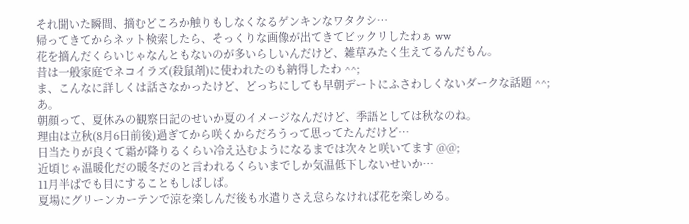それ聞いた瞬間、摘むどころか触りもしなくなるゲンキンなワタクシ…
帰ってきてからネット検索したら、そっくりな画像が出てきてビックリしたわぁ ww
花を摘んだくらいじゃなんともないのが多いらしいんだけど、雑草みたく生えてるんだもん。
昔は一般家庭でネコイラズ(殺鼠剤)に使われたのも納得したわ ^^;
ま、こんなに詳しくは話さなかったけど、どっちにしても早朝デートにふさわしくないダークな話題 ^^;
あ。
朝顔って、夏休みの観察日記のせいか夏のイメージなんだけど、季語としては秋なのね。
理由は立秋(8月6日前後)過ぎてから咲くからだろうって思ってたんだけど…
日当たりが良くて霜が降りるくらい冷え込むようになるまでは次々と咲いてます @@;
近頃じゃ温暖化だの暖冬だのと言われるくらいまでしか気温低下しないせいか…
11月半ばでも目にすることもしばしば。
夏場にグリーンカーテンで涼を楽しんだ後も水遣りさえ怠らなければ花を楽しめる。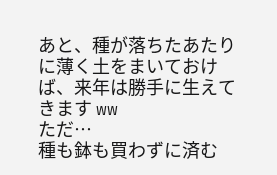あと、種が落ちたあたりに薄く土をまいておけば、来年は勝手に生えてきます ww
ただ…
種も鉢も買わずに済む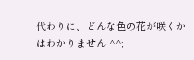代わりに、どんな色の花が咲くかはわかりません ^^;